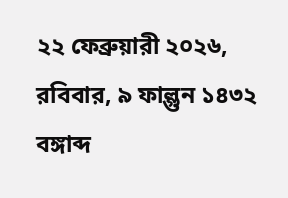২২ ফেব্রুয়ারী ২০২৬, রবিবার, ৯ ফাল্গুন ১৪৩২ বঙ্গাব্দ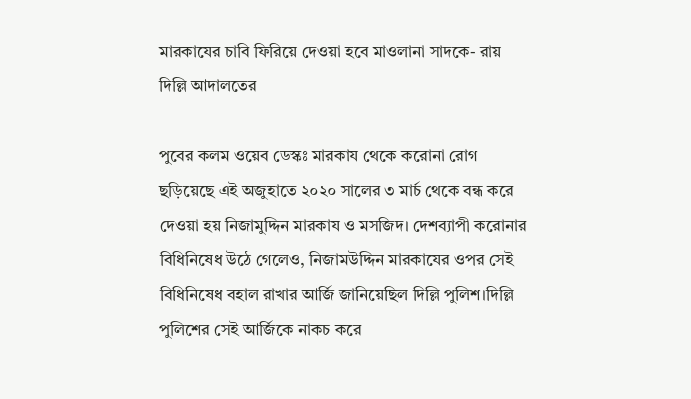মারকাযের চাবি ফিরিয়ে দেওয়া হবে মাওলানা সাদকে- রায় দিল্লি আদালতের

পুবের কলম ওয়েব ডেস্কঃ মারকায থেকে করোনা রোগ ছড়িয়েছে এই অজুহাতে ২০২০ সালের ৩ মার্চ থেকে বন্ধ করে দেওয়া হয় নিজামুদ্দিন মারকায ও মসজিদ। দেশব্যাপী করোনার বিধিনিষেধ উঠে গেলেও, নিজামউদ্দিন মারকাযের ওপর সেই বিধিনিষেধ বহাল রাখার আর্জি জানিয়েছিল দিল্লি পুলিশ।দিল্লি পুলিশের সেই আর্জিকে নাকচ করে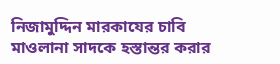নিজামুদ্দিন মারকাযের চাবি মাওলানা সাদকে হস্তান্তর করার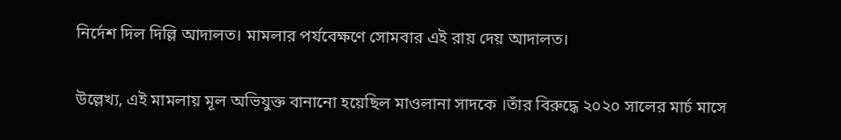নির্দেশ দিল দিল্লি আদালত। মামলার পর্যবেক্ষণে সোমবার এই রায় দেয় আদালত।

উল্লেখ্য, এই মামলায় মূল অভিযুক্ত বানানো হয়েছিল মাওলানা সাদকে ।তাঁর বিরুদ্ধে ২০২০ সালের মার্চ মাসে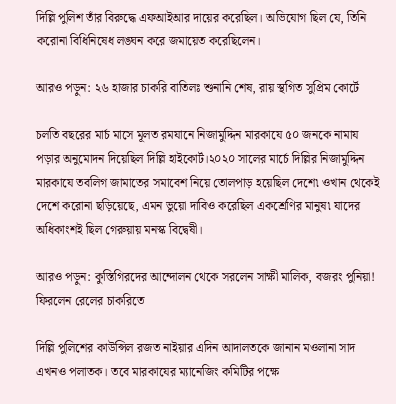দিল্লি পুলিশ তাঁর বিরুদ্ধে এফআইআর দায়ের করেছিল। অভিযোগ ছিল যে, তিনি করোনা বিধিনিষেধ লঙ্ঘন করে জমায়েত করেছিলেন।

আরও পড়ুন: ২৬ হাজার চাকরি বাতিলঃ শুনানি শেষ, রায় স্থগিত সুপ্রিম কোর্টে

চলতি বছরের মার্চ মাসে মূলত রমযানে নিজামুদ্দিন মারকাযে ৫০ জনকে নামায পড়ার অনুমোদন দিয়েছিল দিল্লি হাইকোর্ট।২০২০ সালের মার্চে দিল্লির নিজামুদ্দিন মারকাযে তবলিগ জামাতের সমাবেশ নিয়ে তোলপাড় হয়েছিল দেশে৷ ওখান থেকেই দেশে করোনা ছড়িয়েছে, এমন ভুয়ো দাবিও করেছিল একশ্রেণির মানুষ৷ যাদের অধিকাংশই ছিল গেরুয়ায় মনস্ক বিদ্বেষী।

আরও পড়ুন: কুস্তিগিরদের আন্দোলন থেকে সরলেন সাক্ষী মালিক, বজরং পুনিয়া! ফিরলেন রেলের চাকরিতে

দিল্লি পুলিশের কাউন্সিল রজত নাইয়ার এদিন আদালতকে জানান মওলানা সাদ এখনও পলাতক। তবে মারকাযের ম্যানেজিং কমিটির পক্ষে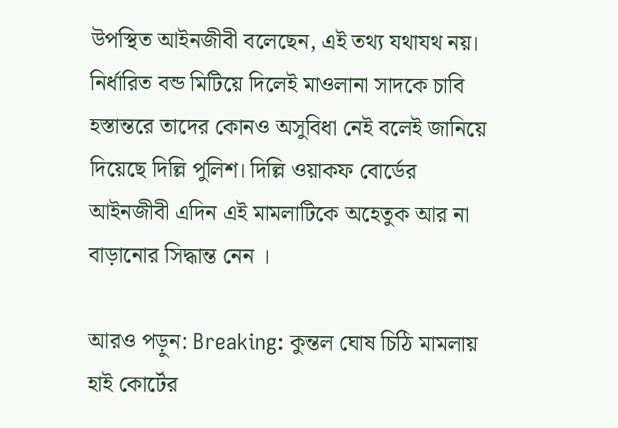উপস্থিত আইনজীবী বলেছেন, এই তথ্য যথাযথ নয়। নির্ধারিত বন্ড মিটিয়ে দিলেই মাওলানা সাদকে চাবি হস্তান্তরে তাদের কোনও অসুবিধা নেই বলেই জানিয়ে দিয়েছে দিল্লি পুলিশ। দিল্লি ওয়াকফ বোর্ডের আইনজীবী এদিন এই মামলাটিকে অহেতুক আর না বাড়ানোর সিদ্ধান্ত নেন ।

আরও পড়ুন: Breaking: কুন্তল ঘোষ চিঠি মামলায় হাই কোর্টের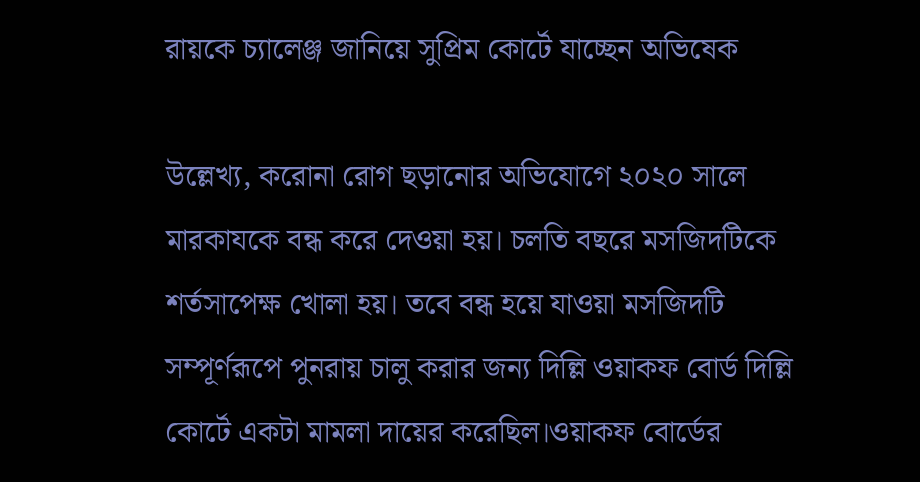রায়কে চ্যালেঞ্জ জানিয়ে সুপ্রিম কোর্টে যাচ্ছেন অভিষেক

উল্লেখ্য, করোনা রোগ ছড়ানোর অভিযোগে ২০২০ সালে মারকাযকে বন্ধ করে দেওয়া হয়। চলতি বছরে মসজিদটিকে শর্তসাপেক্ষ খোলা হয়। তবে বন্ধ হয়ে যাওয়া মসজিদটি সম্পূর্ণরূপে পুনরায় চালু করার জন্য দিল্লি ওয়াকফ বোর্ড দিল্লি কোর্টে একটা মামলা দায়ের করেছিল।ওয়াকফ বোর্ডের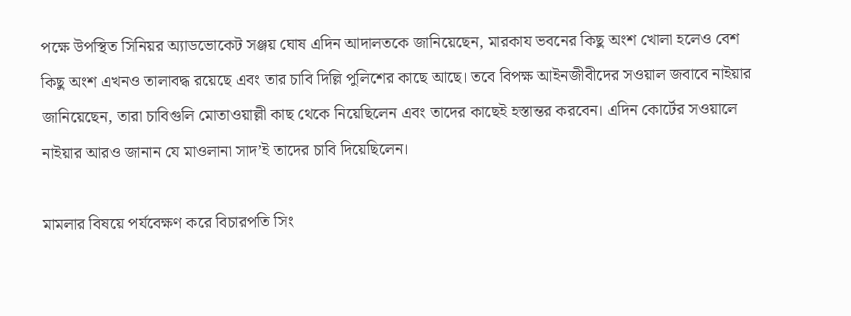পক্ষে উপস্থিত সিনিয়র অ্যাডভোকেট সঞ্জয় ঘোষ এদিন আদালতকে জানিয়েছেন, মারকায ভবনের কিছু অংশ খোলা হলেও বেশ কিছু অংশ এখনও তালাবদ্ধ রয়েছে এবং তার চাবি দিল্লি পুলিশের কাছে আছে। তবে বিপক্ষ আইনজীবীদের সওয়াল জবাবে নাইয়ার জানিয়েছেন, তারা চাবিগুলি মোতাওয়াল্লী কাছ থেকে নিয়েছিলেন এবং তাদের কাছেই হস্তান্তর করবেন। এদিন কোর্টের সওয়ালে নাইয়ার আরও জানান যে মাওলানা সাদ’ই তাদের চাবি দিয়েছিলেন।

মামলার বিষয়ে পর্যবেক্ষণ করে বিচারপতি সিং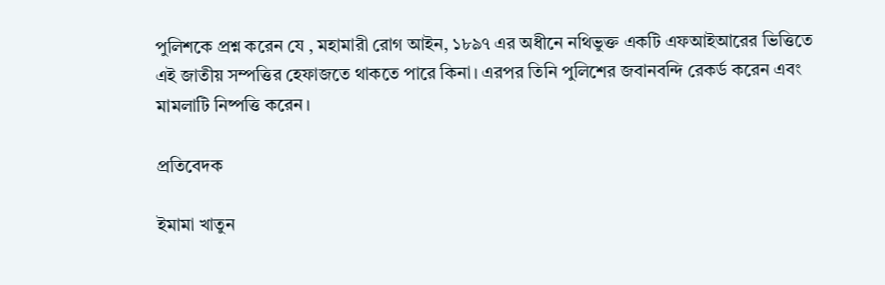পুলিশকে প্রশ্ন করেন যে , মহামারী রোগ আইন, ১৮৯৭ এর অধীনে নথিভুক্ত একটি এফআইআরের ভিত্তিতে এই জাতীয় সম্পত্তির হেফাজতে থাকতে পারে কিনা। এরপর তিনি পুলিশের জবানবন্দি রেকর্ড করেন এবং মামলাটি নিষ্পত্তি করেন।

প্রতিবেদক

ইমামা খাতুন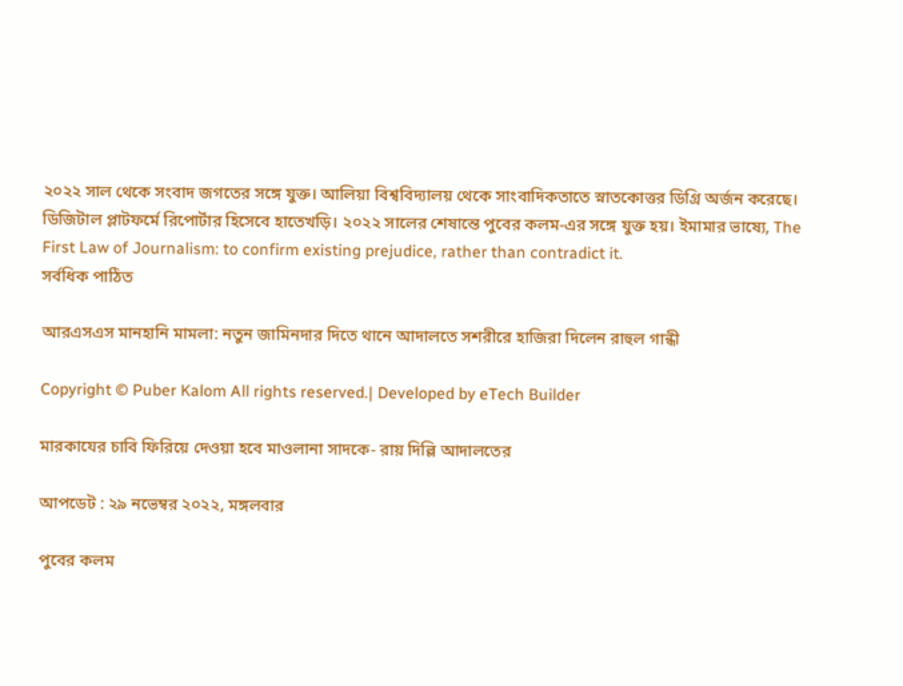২০২২ সাল থেকে সংবাদ জগতের সঙ্গে যুক্ত। আলিয়া বিশ্ববিদ্যালয় থেকে সাংবাদিকতাতে স্নাতকোত্তর ডিগ্রি অর্জন করেছে। ডিজিটাল প্লাটফর্মে রিপোর্টার হিসেবে হাতেখড়ি। ২০২২ সালের শেষান্তে পুবের কলম-এর সঙ্গে যুক্ত হয়। ইমামার ভাষ্যে, The First Law of Journalism: to confirm existing prejudice, rather than contradict it.
সর্বধিক পাঠিত

আরএসএস মানহানি মামলা: নতুন জামিনদার দিতে থানে আদালতে সশরীরে হাজিরা দিলেন রাহুল গান্ধী

Copyright © Puber Kalom All rights reserved.| Developed by eTech Builder

মারকাযের চাবি ফিরিয়ে দেওয়া হবে মাওলানা সাদকে- রায় দিল্লি আদালতের

আপডেট : ২৯ নভেম্বর ২০২২, মঙ্গলবার

পুবের কলম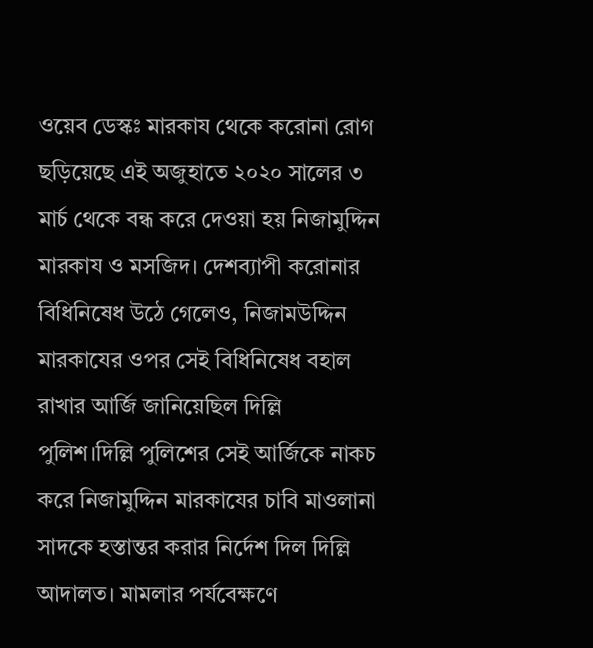ওয়েব ডেস্কঃ মারকায থেকে করোনা রোগ ছড়িয়েছে এই অজুহাতে ২০২০ সালের ৩ মার্চ থেকে বন্ধ করে দেওয়া হয় নিজামুদ্দিন মারকায ও মসজিদ। দেশব্যাপী করোনার বিধিনিষেধ উঠে গেলেও, নিজামউদ্দিন মারকাযের ওপর সেই বিধিনিষেধ বহাল রাখার আর্জি জানিয়েছিল দিল্লি পুলিশ।দিল্লি পুলিশের সেই আর্জিকে নাকচ করে নিজামুদ্দিন মারকাযের চাবি মাওলানা সাদকে হস্তান্তর করার নির্দেশ দিল দিল্লি আদালত। মামলার পর্যবেক্ষণে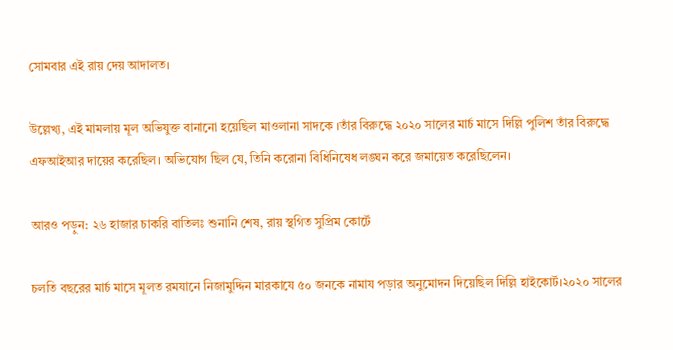সোমবার এই রায় দেয় আদালত।

উল্লেখ্য, এই মামলায় মূল অভিযুক্ত বানানো হয়েছিল মাওলানা সাদকে ।তাঁর বিরুদ্ধে ২০২০ সালের মার্চ মাসে দিল্লি পুলিশ তাঁর বিরুদ্ধে এফআইআর দায়ের করেছিল। অভিযোগ ছিল যে, তিনি করোনা বিধিনিষেধ লঙ্ঘন করে জমায়েত করেছিলেন।

আরও পড়ুন: ২৬ হাজার চাকরি বাতিলঃ শুনানি শেষ, রায় স্থগিত সুপ্রিম কোর্টে

চলতি বছরের মার্চ মাসে মূলত রমযানে নিজামুদ্দিন মারকাযে ৫০ জনকে নামায পড়ার অনুমোদন দিয়েছিল দিল্লি হাইকোর্ট।২০২০ সালের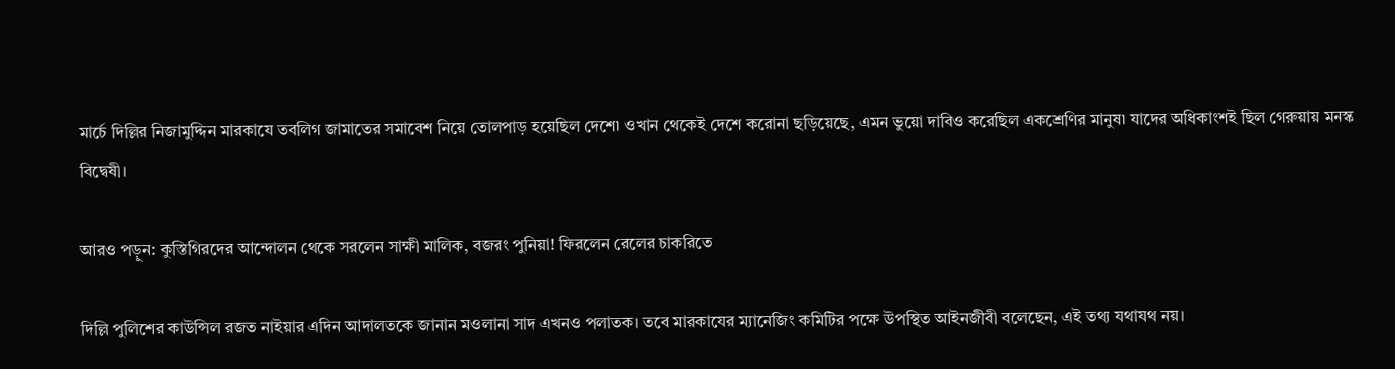মার্চে দিল্লির নিজামুদ্দিন মারকাযে তবলিগ জামাতের সমাবেশ নিয়ে তোলপাড় হয়েছিল দেশে৷ ওখান থেকেই দেশে করোনা ছড়িয়েছে, এমন ভুয়ো দাবিও করেছিল একশ্রেণির মানুষ৷ যাদের অধিকাংশই ছিল গেরুয়ায় মনস্ক বিদ্বেষী।

আরও পড়ুন: কুস্তিগিরদের আন্দোলন থেকে সরলেন সাক্ষী মালিক, বজরং পুনিয়া! ফিরলেন রেলের চাকরিতে

দিল্লি পুলিশের কাউন্সিল রজত নাইয়ার এদিন আদালতকে জানান মওলানা সাদ এখনও পলাতক। তবে মারকাযের ম্যানেজিং কমিটির পক্ষে উপস্থিত আইনজীবী বলেছেন, এই তথ্য যথাযথ নয়।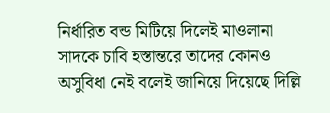নির্ধারিত বন্ড মিটিয়ে দিলেই মাওলানা সাদকে চাবি হস্তান্তরে তাদের কোনও অসুবিধা নেই বলেই জানিয়ে দিয়েছে দিল্লি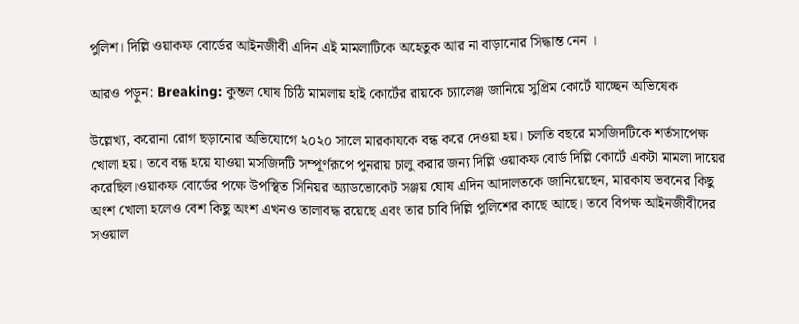পুলিশ। দিল্লি ওয়াকফ বোর্ডের আইনজীবী এদিন এই মামলাটিকে অহেতুক আর না বাড়ানোর সিদ্ধান্ত নেন ।

আরও পড়ুন: Breaking: কুন্তল ঘোষ চিঠি মামলায় হাই কোর্টের রায়কে চ্যালেঞ্জ জানিয়ে সুপ্রিম কোর্টে যাচ্ছেন অভিষেক

উল্লেখ্য, করোনা রোগ ছড়ানোর অভিযোগে ২০২০ সালে মারকাযকে বন্ধ করে দেওয়া হয়। চলতি বছরে মসজিদটিকে শর্তসাপেক্ষ খোলা হয়। তবে বন্ধ হয়ে যাওয়া মসজিদটি সম্পূর্ণরূপে পুনরায় চালু করার জন্য দিল্লি ওয়াকফ বোর্ড দিল্লি কোর্টে একটা মামলা দায়ের করেছিল।ওয়াকফ বোর্ডের পক্ষে উপস্থিত সিনিয়র অ্যাডভোকেট সঞ্জয় ঘোষ এদিন আদালতকে জানিয়েছেন, মারকায ভবনের কিছু অংশ খোলা হলেও বেশ কিছু অংশ এখনও তালাবদ্ধ রয়েছে এবং তার চাবি দিল্লি পুলিশের কাছে আছে। তবে বিপক্ষ আইনজীবীদের সওয়াল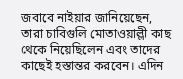জবাবে নাইয়ার জানিয়েছেন, তারা চাবিগুলি মোতাওয়াল্লী কাছ থেকে নিয়েছিলেন এবং তাদের কাছেই হস্তান্তর করবেন। এদিন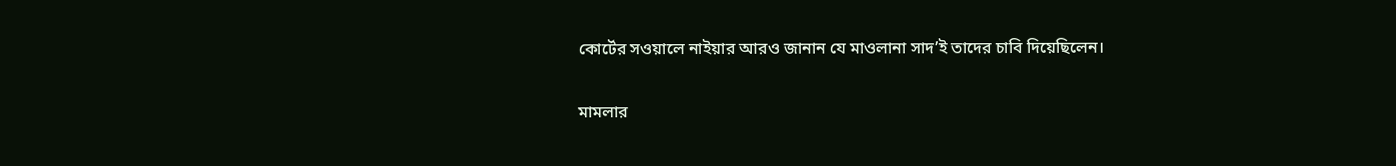কোর্টের সওয়ালে নাইয়ার আরও জানান যে মাওলানা সাদ’ই তাদের চাবি দিয়েছিলেন।

মামলার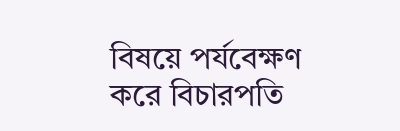বিষয়ে পর্যবেক্ষণ করে বিচারপতি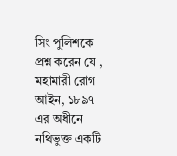সিং পুলিশকে প্রশ্ন করেন যে , মহামারী রোগ আইন, ১৮৯৭ এর অধীনে নথিভুক্ত একটি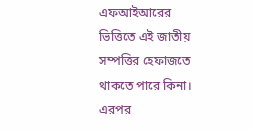এফআইআরের ভিত্তিতে এই জাতীয় সম্পত্তির হেফাজতে থাকতে পারে কিনা। এরপর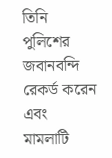তিনি পুলিশের জবানবন্দি রেকর্ড করেন এবং মামলাটি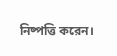নিষ্পত্তি করেন।